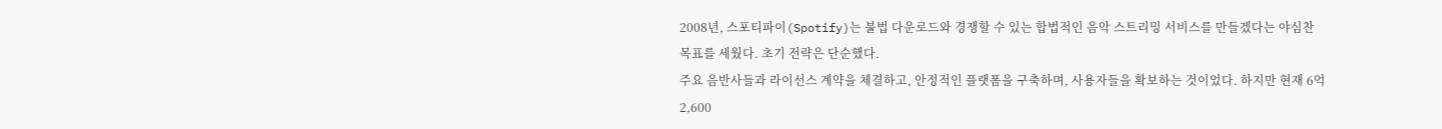2008년, 스포티파이(Spotify)는 불법 다운로드와 경쟁할 수 있는 합법적인 음악 스트리밍 서비스를 만들겠다는 야심찬 목표를 세웠다. 초기 전략은 단순했다.
주요 음반사들과 라이선스 계약을 체결하고, 안정적인 플랫폼을 구축하며, 사용자들을 확보하는 것이었다. 하지만 현재 6억 2,600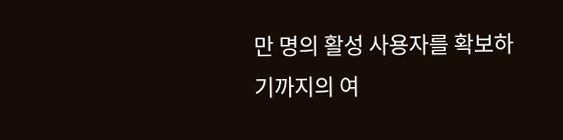만 명의 활성 사용자를 확보하기까지의 여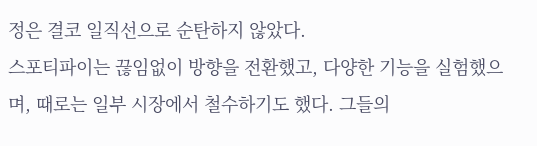정은 결코 일직선으로 순탄하지 않았다.
스포티파이는 끊임없이 방향을 전환했고, 다양한 기능을 실험했으며, 때로는 일부 시장에서 철수하기도 했다. 그들의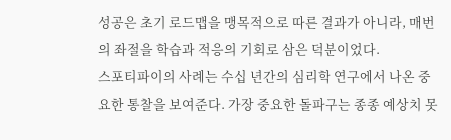성공은 초기 로드맵을 맹목적으로 따른 결과가 아니라, 매번의 좌절을 학습과 적응의 기회로 삼은 덕분이었다.
스포티파이의 사례는 수십 년간의 심리학 연구에서 나온 중요한 통찰을 보여준다. 가장 중요한 돌파구는 종종 예상치 못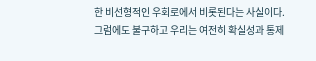한 비선형적인 우회로에서 비롯된다는 사실이다.
그럼에도 불구하고 우리는 여전히 확실성과 통제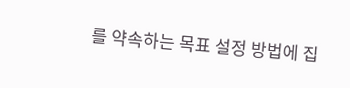를 약속하는 목표 설정 방법에 집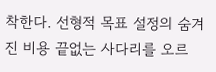착한다. 선형적 목표 설정의 숨겨진 비용 끝없는 사다리를 오르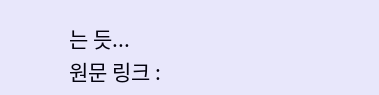는 듯...
원문 링크 :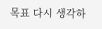목표 다시 생각하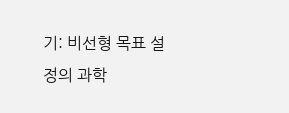기: 비선형 목표 설정의 과학